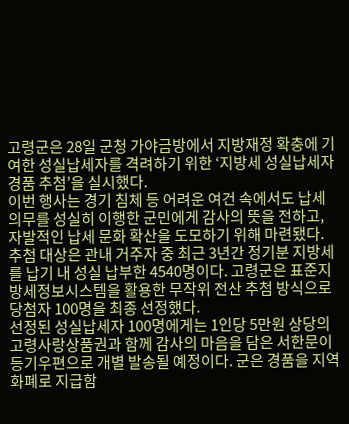고령군은 28일 군청 가야금방에서 지방재정 확충에 기여한 성실납세자를 격려하기 위한 ‘지방세 성실납세자 경품 추첨’을 실시했다.
이번 행사는 경기 침체 등 어려운 여건 속에서도 납세 의무를 성실히 이행한 군민에게 감사의 뜻을 전하고, 자발적인 납세 문화 확산을 도모하기 위해 마련됐다.
추첨 대상은 관내 거주자 중 최근 3년간 정기분 지방세를 납기 내 성실 납부한 4540명이다. 고령군은 표준지방세정보시스템을 활용한 무작위 전산 추첨 방식으로 당첨자 100명을 최종 선정했다.
선정된 성실납세자 100명에게는 1인당 5만원 상당의 고령사랑상품권과 함께 감사의 마음을 담은 서한문이 등기우편으로 개별 발송될 예정이다. 군은 경품을 지역화폐로 지급함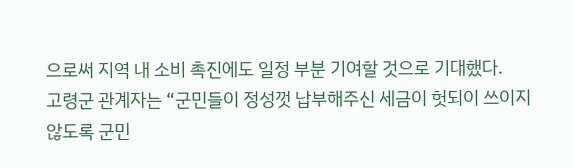으로써 지역 내 소비 촉진에도 일정 부분 기여할 것으로 기대했다.
고령군 관계자는 “군민들이 정성껏 납부해주신 세금이 헛되이 쓰이지 않도록 군민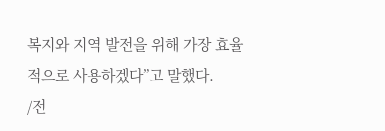복지와 지역 발전을 위해 가장 효율적으로 사용하겠다”고 말했다.
/전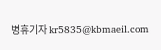병휴기자 kr5835@kbmaeil.com